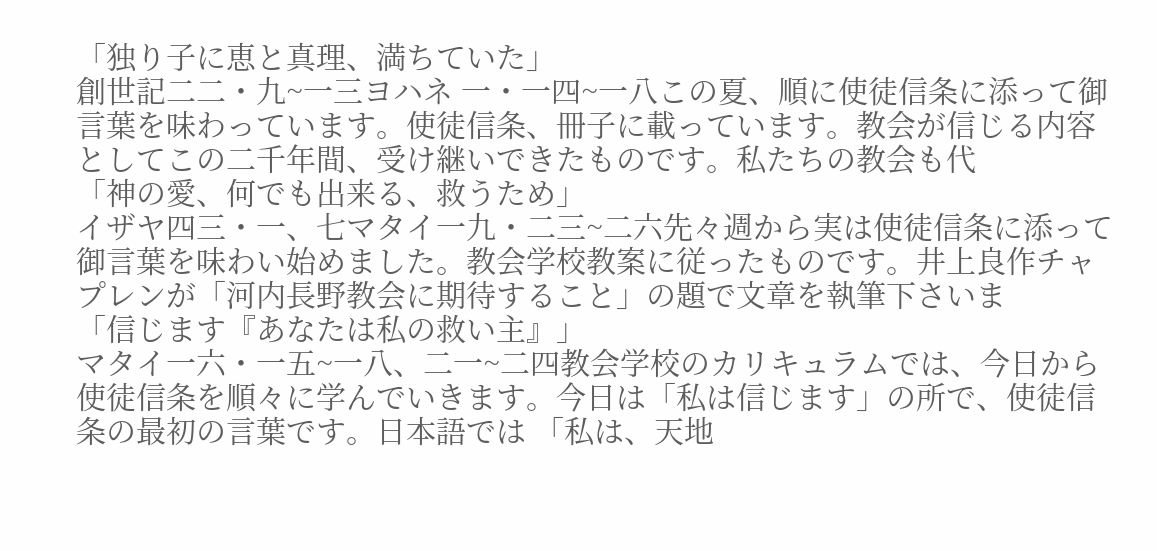「独り子に恵と真理、満ちていた」
創世記二二・九~一三ヨハネ 一・一四~一八この夏、順に使徒信条に添って御言葉を味わっています。使徒信条、冊子に載っています。教会が信じる内容としてこの二千年間、受け継いできたものです。私たちの教会も代
「神の愛、何でも出来る、救うため」
イザヤ四三・一、七マタイ一九・二三~二六先々週から実は使徒信条に添って御言葉を味わい始めました。教会学校教案に従ったものです。井上良作チャプレンが「河内長野教会に期待すること」の題で文章を執筆下さいま
「信じます『あなたは私の救い主』」
マタイ一六・一五~一八、二一~二四教会学校のカリキュラムでは、今日から使徒信条を順々に学んでいきます。今日は「私は信じます」の所で、使徒信条の最初の言葉です。日本語では 「私は、天地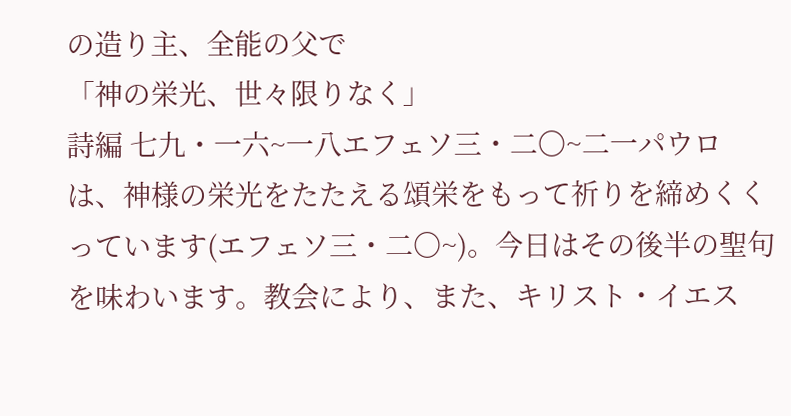の造り主、全能の父で
「神の栄光、世々限りなく」
詩編 七九・一六~一八エフェソ三・二〇~二一パウロは、神様の栄光をたたえる頌栄をもって祈りを締めくくっています(エフェソ三・二〇~)。今日はその後半の聖句を味わいます。教会により、また、キリスト・イエス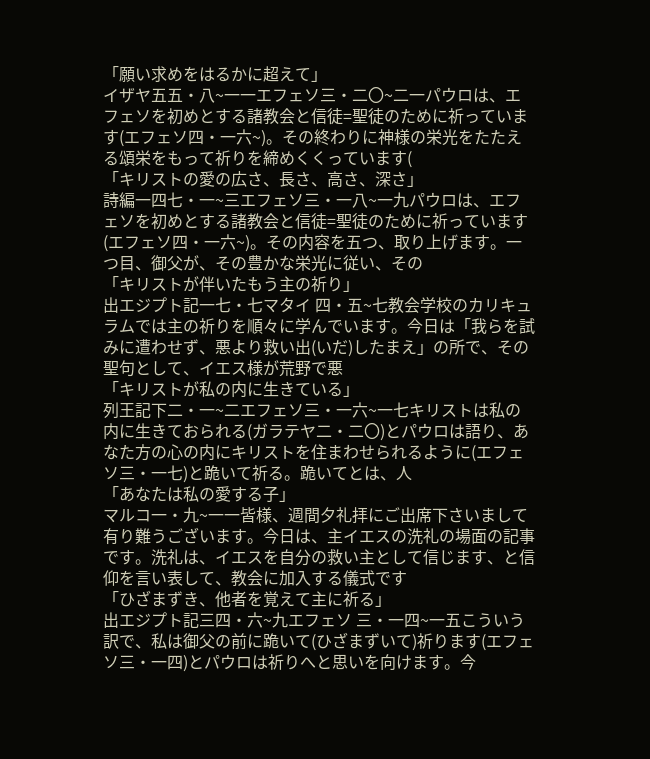「願い求めをはるかに超えて」
イザヤ五五・八~一一エフェソ三・二〇~二一パウロは、エフェソを初めとする諸教会と信徒=聖徒のために祈っています(エフェソ四・一六~)。その終わりに神様の栄光をたたえる頌栄をもって祈りを締めくくっています(
「キリストの愛の広さ、長さ、高さ、深さ」
詩編一四七・一~三エフェソ三・一八~一九パウロは、エフェソを初めとする諸教会と信徒=聖徒のために祈っています(エフェソ四・一六~)。その内容を五つ、取り上げます。一つ目、御父が、その豊かな栄光に従い、その
「キリストが伴いたもう主の祈り」
出エジプト記一七・七マタイ 四・五~七教会学校のカリキュラムでは主の祈りを順々に学んでいます。今日は「我らを試みに遭わせず、悪より救い出(いだ)したまえ」の所で、その聖句として、イエス様が荒野で悪
「キリストが私の内に生きている」
列王記下二・一~二エフェソ三・一六~一七キリストは私の内に生きておられる(ガラテヤ二・二〇)とパウロは語り、あなた方の心の内にキリストを住まわせられるように(エフェソ三・一七)と跪いて祈る。跪いてとは、人
「あなたは私の愛する子」
マルコ一・九~一一皆様、週間夕礼拝にご出席下さいまして有り難うございます。今日は、主イエスの洗礼の場面の記事です。洗礼は、イエスを自分の救い主として信じます、と信仰を言い表して、教会に加入する儀式です
「ひざまずき、他者を覚えて主に祈る」
出エジプト記三四・六~九エフェソ 三・一四~一五こういう訳で、私は御父の前に跪いて(ひざまずいて)祈ります(エフェソ三・一四)とパウロは祈りへと思いを向けます。今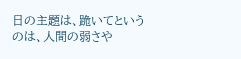日の主題は、跪いてというのは、人間の弱さや